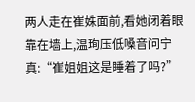两人走在崔姝面前,看她闭着眼靠在墙上,温珣压低嗓音问宁真:“崔姐姐这是睡着了吗?”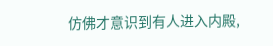仿佛才意识到有人进入内殿,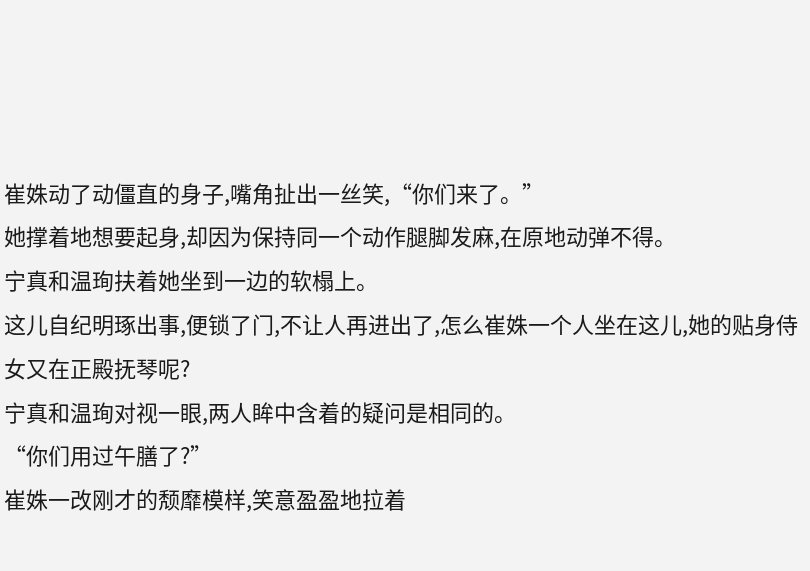崔姝动了动僵直的身子,嘴角扯出一丝笑,“你们来了。”
她撑着地想要起身,却因为保持同一个动作腿脚发麻,在原地动弹不得。
宁真和温珣扶着她坐到一边的软榻上。
这儿自纪明琢出事,便锁了门,不让人再进出了,怎么崔姝一个人坐在这儿,她的贴身侍女又在正殿抚琴呢?
宁真和温珣对视一眼,两人眸中含着的疑问是相同的。
“你们用过午膳了?”
崔姝一改刚才的颓靡模样,笑意盈盈地拉着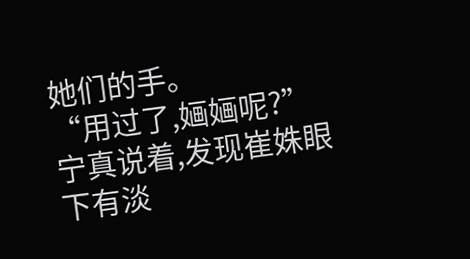她们的手。
“用过了,婳婳呢?”
宁真说着,发现崔姝眼下有淡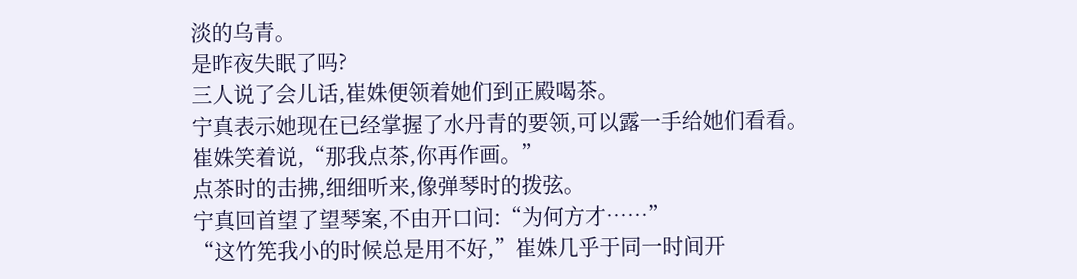淡的乌青。
是昨夜失眠了吗?
三人说了会儿话,崔姝便领着她们到正殿喝茶。
宁真表示她现在已经掌握了水丹青的要领,可以露一手给她们看看。
崔姝笑着说,“那我点茶,你再作画。”
点茶时的击拂,细细听来,像弹琴时的拨弦。
宁真回首望了望琴案,不由开口问:“为何方才……”
“这竹筅我小的时候总是用不好,”崔姝几乎于同一时间开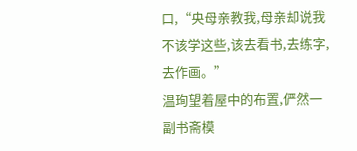口,“央母亲教我,母亲却说我不该学这些,该去看书,去练字,去作画。”
温珣望着屋中的布置,俨然一副书斋模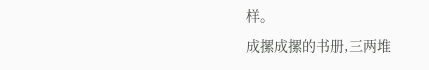样。
成摞成摞的书册,三两堆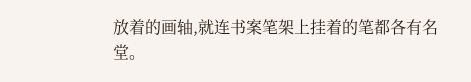放着的画轴,就连书案笔架上挂着的笔都各有名堂。